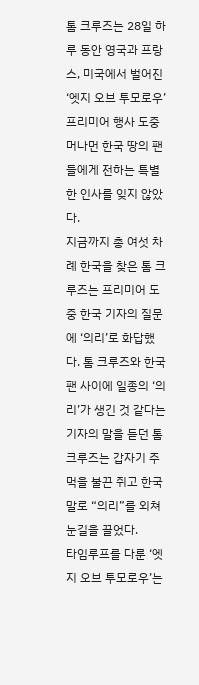톰 크루즈는 28일 하루 동안 영국과 프랑스, 미국에서 벌어진 ‘엣지 오브 투모로우’ 프리미어 행사 도중 머나먼 한국 땅의 팬들에게 전하는 특별한 인사를 잊지 않았다.
지금까지 총 여섯 차례 한국을 찾은 톰 크루즈는 프리미어 도중 한국 기자의 질문에 ‘의리’로 화답했다. 톰 크루즈와 한국 팬 사이에 일종의 ‘의리’가 생긴 것 같다는 기자의 말을 듣던 톰 크루즈는 갑자기 주먹을 불끈 쥐고 한국말로 “의리”를 외쳐 눈길을 끌었다.
타임루프를 다룬 ‘엣지 오브 투모로우’는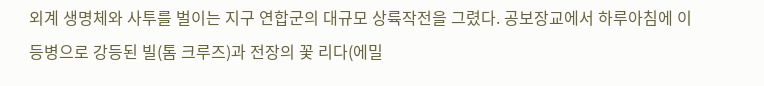외계 생명체와 사투를 벌이는 지구 연합군의 대규모 상륙작전을 그렸다. 공보장교에서 하루아침에 이등병으로 강등된 빌(톰 크루즈)과 전장의 꽃 리다(에밀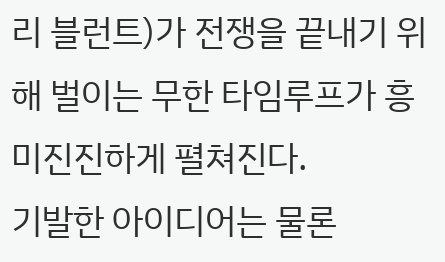리 블런트)가 전쟁을 끝내기 위해 벌이는 무한 타임루프가 흥미진진하게 펼쳐진다.
기발한 아이디어는 물론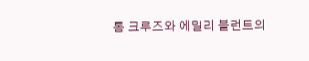톰 크루즈와 에밀리 블런트의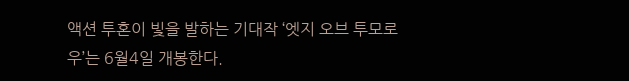액션 투혼이 빛을 발하는 기대작 ‘엣지 오브 투모로우’는 6월4일 개봉한다.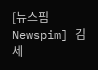[뉴스핌 Newspim] 김세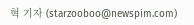혁 기자 (starzooboo@newspim.com)